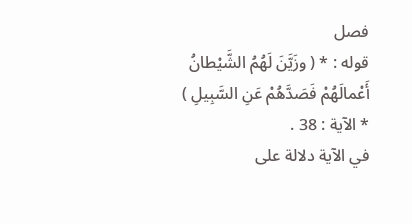فصل
قوله : * ( وزَيَّنَ لَهُمُ الشَّيْطانُ أَعْمالَهُمْ فَصَدَّهُمْ عَنِ السَّبِيلِ ) * الآية : 38 .
في الآية دلالة على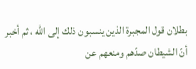بطلان قول المجبرة الذين ينسبون ذلك إلى الله ، ثم أخبر أنّ الشيطان صدّهم ومنعهم عن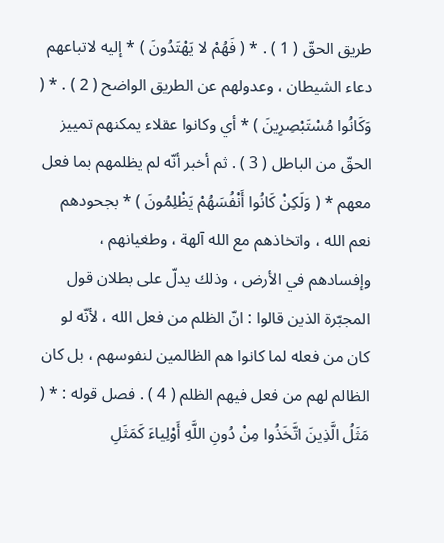طريق الحقّ ( 1 ) . * ( فَهُمْ لا يَهْتَدُونَ ) * إليه لاتباعهم دعاء الشيطان ، وعدولهم عن الطريق الواضح ( 2 ) . * ( وَكَانُوا مُسْتَبْصِرِينَ ) * أي وكانوا عقلاء يمكنهم تمييز الحقّ من الباطل ( 3 ) . ثم أخبر أنّه لم يظلمهم بما فعل معهم * ( وَلَكِنْ كَانُوا أَنْفُسَهُمْ يَظْلِمُونَ ) * بجحودهم نعم الله ، واتخاذهم مع الله آلهة ، وطغيانهم ، وإفسادهم في الأرض ، وذلك يدلّ على بطلان قول المجبّرة الذين قالوا : انّ الظلم من فعل الله ، لأنّه لو كان من فعله لما كانوا هم الظالمين لنفوسهم ، بل كان الظالم لهم من فعل فيهم الظلم ( 4 ) . فصل قوله : * ( مَثَلُ الَّذِينَ اتَّخَذُوا مِنْ دُونِ اللَّهِ أَوْلِياءَ كَمَثَلِ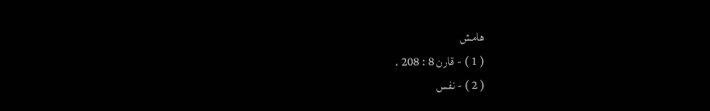هامش
( 1 ) - قارن 8 : 208 .
( 2 ) - نفس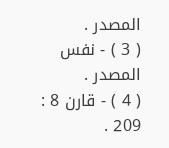المصدر .
( 3 ) - نفس المصدر .
( 4 ) - قارن 8 : 209 .